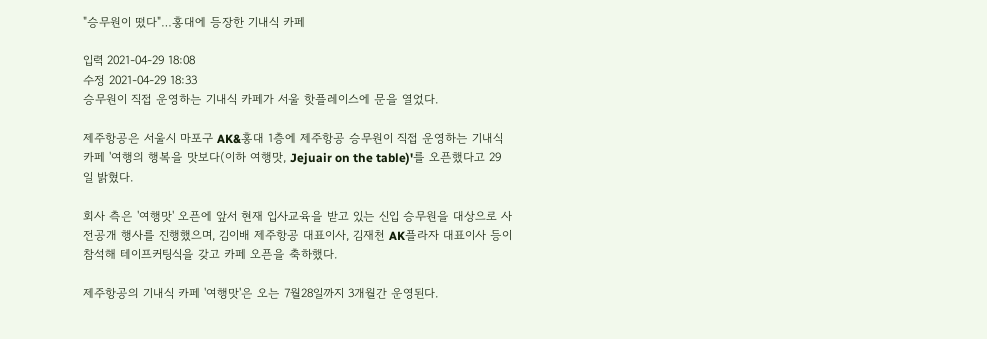"승무원이 떴다"…홍대에 등장한 기내식 카페

입력 2021-04-29 18:08
수정 2021-04-29 18:33
승무원이 직접 운영하는 기내식 카페가 서울 핫플레이스에 문을 열었다.

제주항공은 서울시 마포구 AK&홍대 1층에 제주항공 승무원이 직접 운영하는 기내식 카페 '여행의 행복을 맛보다(이하 여행맛, Jejuair on the table)'를 오픈했다고 29일 밝혔다.

회사 측은 '여행맛' 오픈에 앞서 현재 입사교육을 받고 있는 신입 승무원을 대상으로 사전공개 행사를 진행했으며, 김이배 제주항공 대표이사, 김재천 AK플라자 대표이사 등이 참석해 테이프커팅식을 갖고 카페 오픈을 축하했다.

제주항공의 기내식 카페 '여행맛'은 오는 7월28일까지 3개월간 운영된다.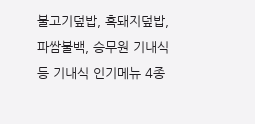불고기덮밥, 흑돼지덮밥, 파쌈불백, 승무원 기내식 등 기내식 인기메뉴 4종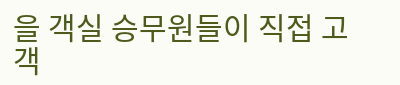을 객실 승무원들이 직접 고객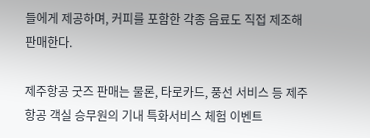들에게 제공하며, 커피를 포함한 각종 음료도 직접 제조해 판매한다.

제주항공 굿즈 판매는 물론, 타로카드, 풍선 서비스 등 제주항공 객실 승무원의 기내 특화서비스 체험 이벤트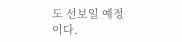도 선보일 예정이다.